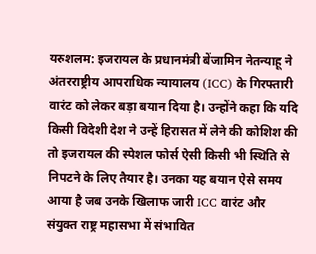यरुशलम: इजरायल के प्रधानमंत्री बेंजामिन नेतन्याहू ने अंतरराष्ट्रीय आपराधिक न्यायालय (ICC) के गिरफ्तारी वारंट को लेकर बड़ा बयान दिया है। उन्होंने कहा कि यदि किसी विदेशी देश ने उन्हें हिरासत में लेने की कोशिश की तो इजरायल की स्पेशल फोर्स ऐसी किसी भी स्थिति से निपटने के लिए तैयार है। उनका यह बयान ऐसे समय आया है जब उनके खिलाफ जारी ICC वारंट और संयुक्त राष्ट्र महासभा में संभावित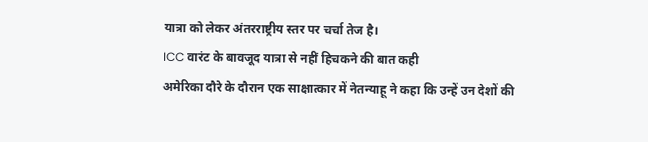यात्रा को लेकर अंतरराष्ट्रीय स्तर पर चर्चा तेज है।
ICC वारंट के बावजूद यात्रा से नहीं हिचकने की बात कही
अमेरिका दौरे के दौरान एक साक्षात्कार में नेतन्याहू ने कहा कि उन्हें उन देशों की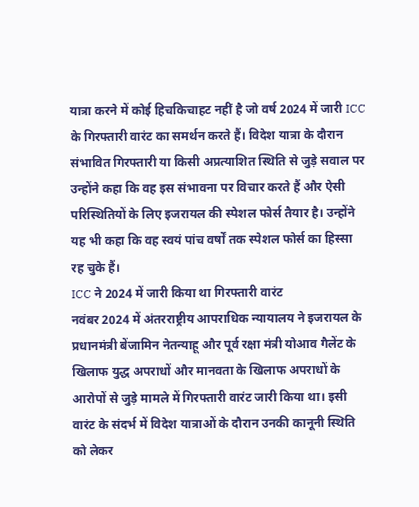यात्रा करने में कोई हिचकिचाहट नहीं है जो वर्ष 2024 में जारी ICC के गिरफ्तारी वारंट का समर्थन करते हैं। विदेश यात्रा के दौरान संभावित गिरफ्तारी या किसी अप्रत्याशित स्थिति से जुड़े सवाल पर उन्होंने कहा कि वह इस संभावना पर विचार करते हैं और ऐसी परिस्थितियों के लिए इजरायल की स्पेशल फोर्स तैयार है। उन्होंने यह भी कहा कि वह स्वयं पांच वर्षों तक स्पेशल फोर्स का हिस्सा रह चुके हैं।
ICC ने 2024 में जारी किया था गिरफ्तारी वारंट
नवंबर 2024 में अंतरराष्ट्रीय आपराधिक न्यायालय ने इजरायल के प्रधानमंत्री बेंजामिन नेतन्याहू और पूर्व रक्षा मंत्री योआव गैलेंट के खिलाफ युद्ध अपराधों और मानवता के खिलाफ अपराधों के आरोपों से जुड़े मामले में गिरफ्तारी वारंट जारी किया था। इसी वारंट के संदर्भ में विदेश यात्राओं के दौरान उनकी कानूनी स्थिति को लेकर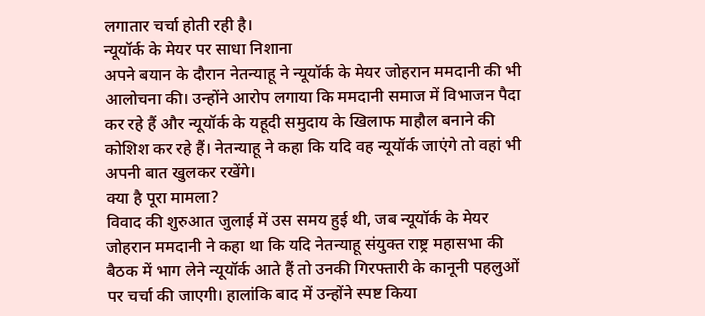लगातार चर्चा होती रही है।
न्यूयॉर्क के मेयर पर साधा निशाना
अपने बयान के दौरान नेतन्याहू ने न्यूयॉर्क के मेयर जोहरान ममदानी की भी आलोचना की। उन्होंने आरोप लगाया कि ममदानी समाज में विभाजन पैदा कर रहे हैं और न्यूयॉर्क के यहूदी समुदाय के खिलाफ माहौल बनाने की कोशिश कर रहे हैं। नेतन्याहू ने कहा कि यदि वह न्यूयॉर्क जाएंगे तो वहां भी अपनी बात खुलकर रखेंगे।
क्या है पूरा मामला?
विवाद की शुरुआत जुलाई में उस समय हुई थी, जब न्यूयॉर्क के मेयर जोहरान ममदानी ने कहा था कि यदि नेतन्याहू संयुक्त राष्ट्र महासभा की बैठक में भाग लेने न्यूयॉर्क आते हैं तो उनकी गिरफ्तारी के कानूनी पहलुओं पर चर्चा की जाएगी। हालांकि बाद में उन्होंने स्पष्ट किया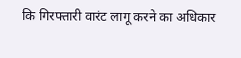कि गिरफ्तारी वारंट लागू करने का अधिकार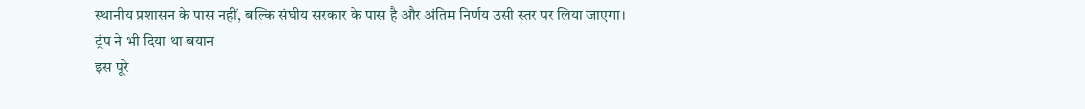स्थानीय प्रशासन के पास नहीं, बल्कि संघीय सरकार के पास है और अंतिम निर्णय उसी स्तर पर लिया जाएगा।
ट्रंप ने भी दिया था बयान
इस पूरे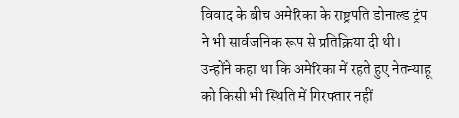विवाद के बीच अमेरिका के राष्ट्रपति डोनाल्ड ट्रंप ने भी सार्वजनिक रूप से प्रतिक्रिया दी थी। उन्होंने कहा था कि अमेरिका में रहते हुए नेतन्याहू को किसी भी स्थिति में गिरफ्तार नहीं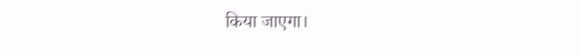किया जाएगा।